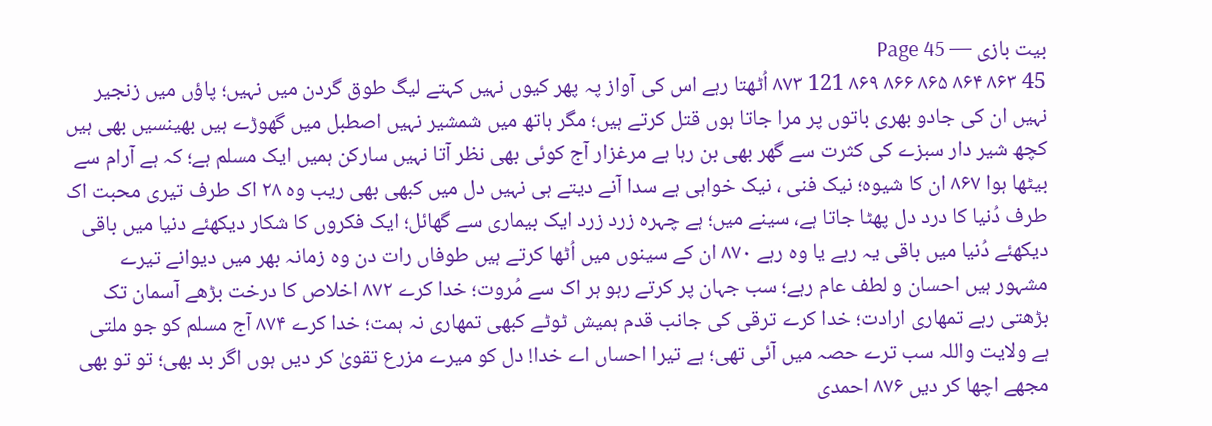بیت بازی — Page 45
45 ۸۶۳ ۸۶۴ ۸۶۵ ۸۶۶ ۸۶۹ 121 ۸۷۳ اُٹھتا رہے اس کی آواز پہ پھر کیوں نہیں کہتے لیگ طوق گردن میں نہیں؛ پاؤں میں زنجیر نہیں ان کی جادو بھری باتوں پر مرا جاتا ہوں قتل کرتے ہیں؛ مگر ہاتھ میں شمشیر نہیں اصطبل میں گھوڑے ہیں بھینسیں بھی ہیں کچھ شیر دار سبزے کی کثرت سے گھر بھی بن رہا ہے مرغزار آج کوئی بھی نظر آتا نہیں سارکن ہمیں ایک مسلم ہے؛ کہ ہے آرام سے بیٹھا ہوا ۸۶۷ ان کا شیوہ؛ نیک فنی ، نیک خواہی ہے سدا آنے دیتے ہی نہیں دل میں کبھی بھی ریب وہ ۲۸ اک طرف تیری محبت اک طرف دُنیا کا درد دل پھٹا جاتا ہے، سینے میں؛ ہے چہرہ زرد زرد ایک بیماری سے گھائل؛ ایک فکروں کا شکار دیکھئے دنیا میں باقی دیکھئے دُنیا میں باقی یہ رہے یا وہ رہے ۸۷۰ ان کے سینوں میں اُٹھا کرتے ہیں طوفاں رات دن وہ زمانہ بھر میں دیوانے تیرے مشہور ہیں احسان و لطف عام رہے؛ سب جہان پر کرتے رہو ہر اک سے مُروت؛ خدا کرے ۸۷۲ اخلاص کا درخت بڑھے آسمان تک بڑھتی رہے تمھاری ارادت؛ خدا کرے ترقی کی جانب قدم ہمیش ٹوٹے کبھی تمھاری نہ ہمت؛ خدا کرے ۸۷۴ آج مسلم کو جو ملتی ہے ولایت واللہ سب ترے حصہ میں آئی تھی؛ ہے تیرا احساں اے خدا! دل کو میرے مزرع تقویٰ کر دیں ہوں اگر بد بھی؛ تو تو بھی مجھے اچھا کر دیں ۸۷۶ احمدی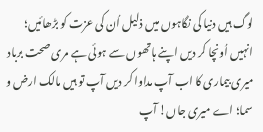لوگ ہیں دنیا کی نگاہوں میں ذلیل اُن کی عزت کو بڑھائیں؛ انہیں اُونچا کر دیں اپنے ہاتھوں سے ہوئی ہے مری صحت برباد میری بیماری کا اب آپ مداوا کر دیں آپ تو ہیں مالک ارض و سما؛ اے میری جاں! آپ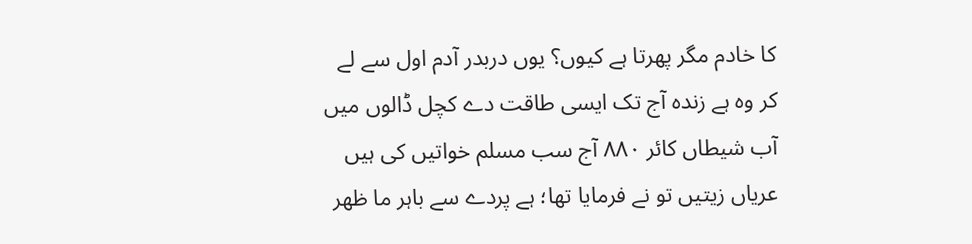کا خادم مگر پھرتا ہے کیوں؟ یوں دربدر آدم اول سے لے کر وہ ہے زندہ آج تک ایسی طاقت دے کچل ڈالوں میں آب شیطاں کائر ۸۸۰ آج سب مسلم خواتیں کی ہیں عریاں زیتیں تو نے فرمایا تھا؛ ہے پردے سے باہر ما ظهر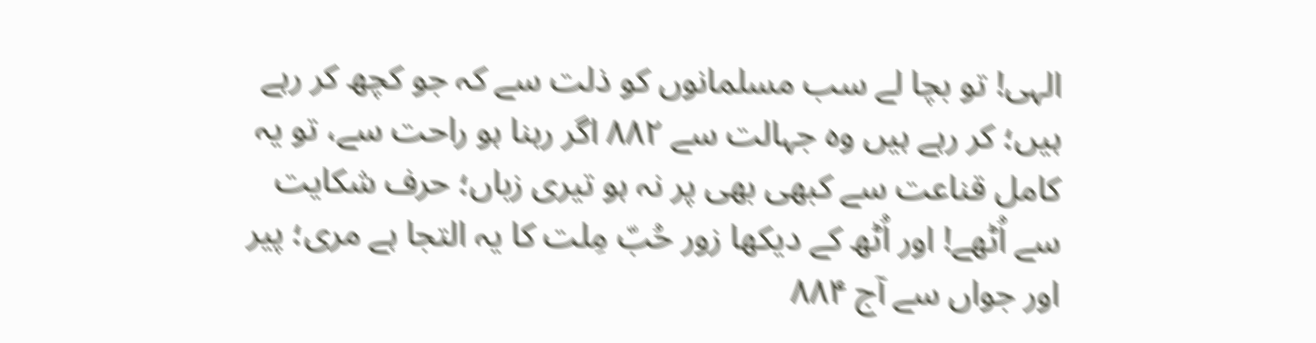الہی! تو بچا لے سب مسلمانوں کو ذلت سے کہ جو کچھ کر رہے ہیں؛ کر رہے ہیں وہ جہالت سے ۸۸۲ اگر رہنا ہو راحت سے، تو یہ کامل قناعت سے کبھی بھی پر نہ ہو تیری زباں؛ حرف شکایت سے اُٹھے! اور اُٹھ کے دیکھا زور حُبّ مِلت کا یہ التجا ہے مری؛ پیر اور جواں سے آج ۸۸۴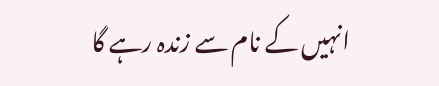انہیں کے نام سے زندہ رہے گا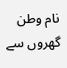نام وطن گھروں سے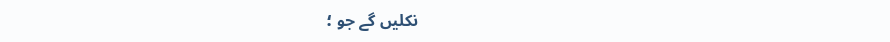نکلیں گے جو ؛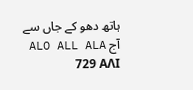ہاتھ دھو کے جاں سے آج ALO ALL ALA 729 ΑΛΙ